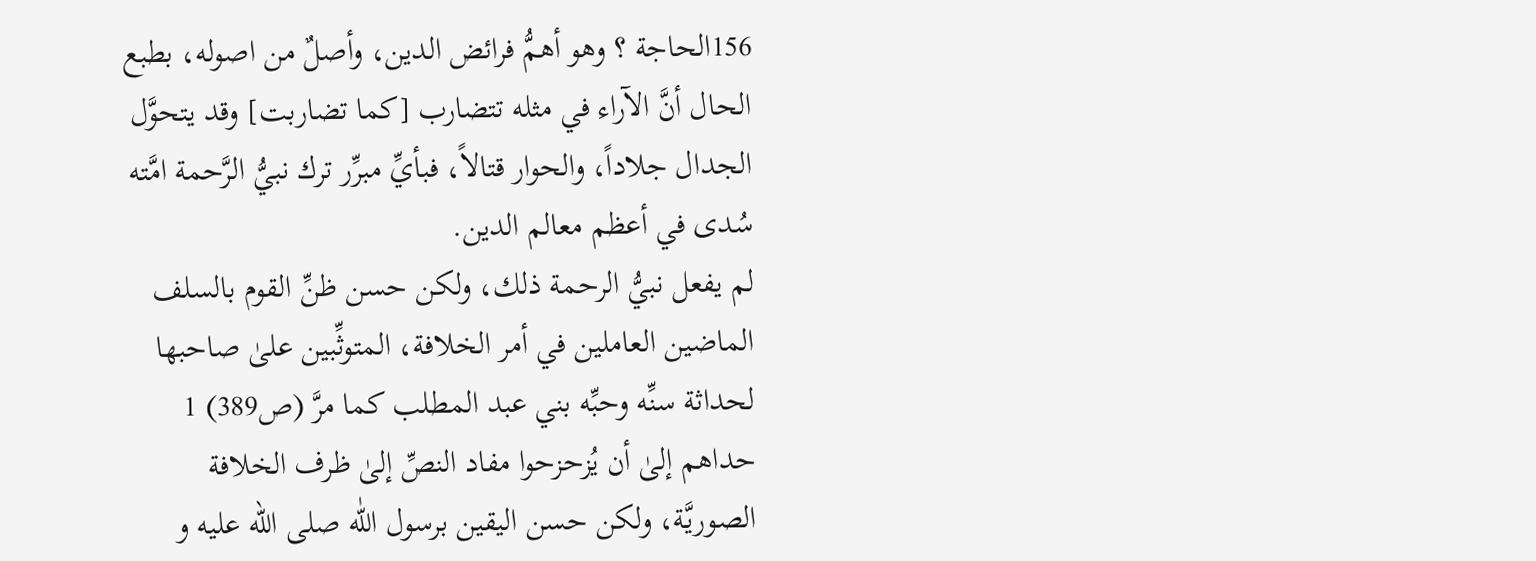156الحاجة ؟ وهو أهمُّ فرائض الدين، وأصلٌ من اصوله، بطبع الحال أنَّ الآراء في مثله تتضارب [كما تضاربت] وقد يتحوَّل الجدال جلاداً، والحوار قتالاً، فبأيِّ مبرِّر ترك نبيُّ الرَّحمة امَّته سُدى في أعظم معالم الدين.
لم يفعل نبيُّ الرحمة ذلك، ولكن حسن ظنِّ القوم بالسلف الماضين العاملين في أمر الخلافة، المتوثِّبين علىٰ صاحبها لحداثة سنِّه وحبِّه بني عبد المطلب كما مرَّ (ص389) 1 حداهم إلىٰ أن يُزحزحوا مفاد النصِّ إلىٰ ظرف الخلافة الصوريَّة، ولكن حسن اليقين برسول اللّٰه صلى الله عليه و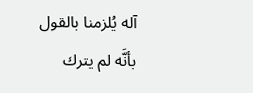آله يُلزمنا بالقول بأنَّه لم يترك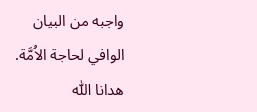واجبه من البيان الوافي لحاجة الاُمَّة. هدانا اللّٰه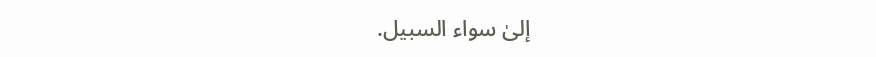إلىٰ سواء السبيل.